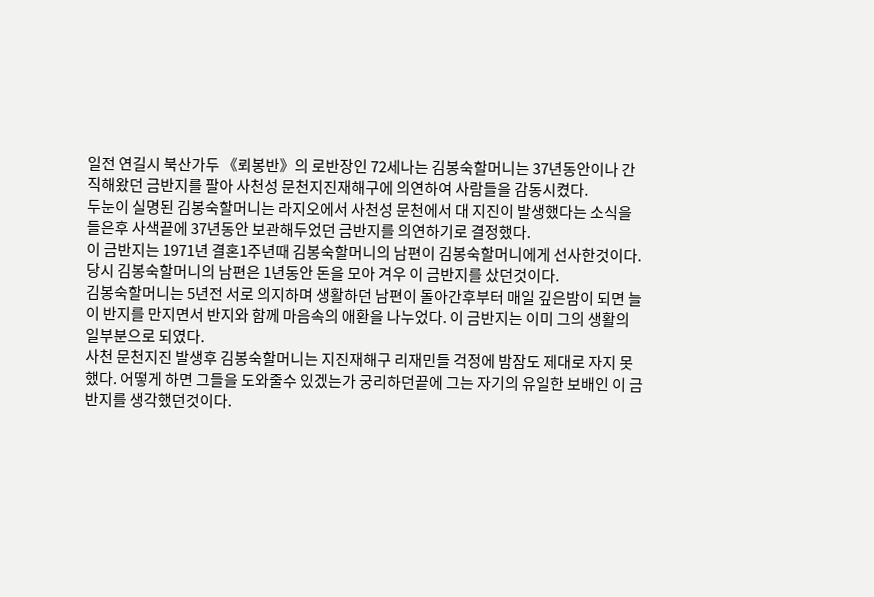일전 연길시 북산가두 《뢰봉반》의 로반장인 72세나는 김봉숙할머니는 37년동안이나 간직해왔던 금반지를 팔아 사천성 문천지진재해구에 의연하여 사람들을 감동시켰다.
두눈이 실명된 김봉숙할머니는 라지오에서 사천성 문천에서 대 지진이 발생했다는 소식을 들은후 사색끝에 37년동안 보관해두었던 금반지를 의연하기로 결정했다.
이 금반지는 1971년 결혼1주년때 김봉숙할머니의 남편이 김봉숙할머니에게 선사한것이다. 당시 김봉숙할머니의 남편은 1년동안 돈을 모아 겨우 이 금반지를 샀던것이다.
김봉숙할머니는 5년전 서로 의지하며 생활하던 남편이 돌아간후부터 매일 깊은밤이 되면 늘 이 반지를 만지면서 반지와 함께 마음속의 애환을 나누었다. 이 금반지는 이미 그의 생활의 일부분으로 되였다.
사천 문천지진 발생후 김봉숙할머니는 지진재해구 리재민들 걱정에 밤잠도 제대로 자지 못했다. 어떻게 하면 그들을 도와줄수 있겠는가 궁리하던끝에 그는 자기의 유일한 보배인 이 금반지를 생각했던것이다.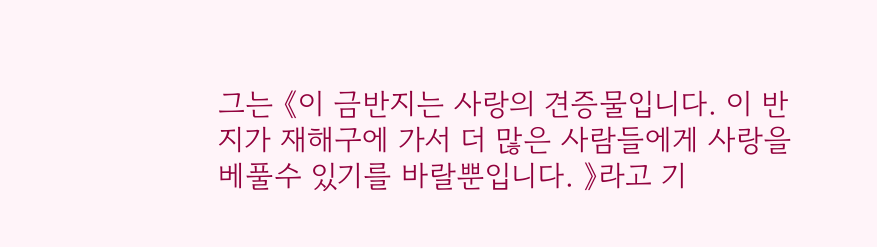그는 《이 금반지는 사랑의 견증물입니다. 이 반지가 재해구에 가서 더 많은 사람들에게 사랑을 베풀수 있기를 바랄뿐입니다. 》라고 기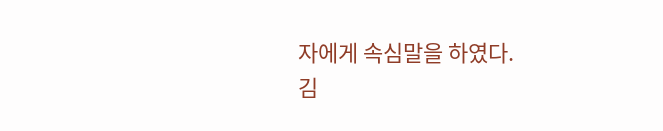자에게 속심말을 하였다.
김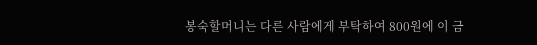봉숙할머니는 다른 사람에게 부탁하여 800원에 이 금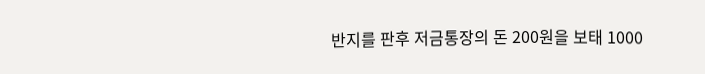반지를 판후 저금통장의 돈 200원을 보태 1000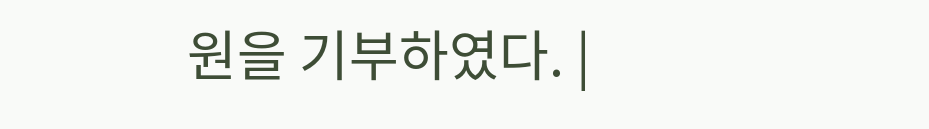원을 기부하였다. |